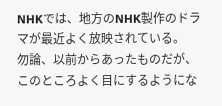NHKでは、地方のNHK製作のドラマが最近よく放映されている。
勿論、以前からあったものだが、このところよく目にするようにな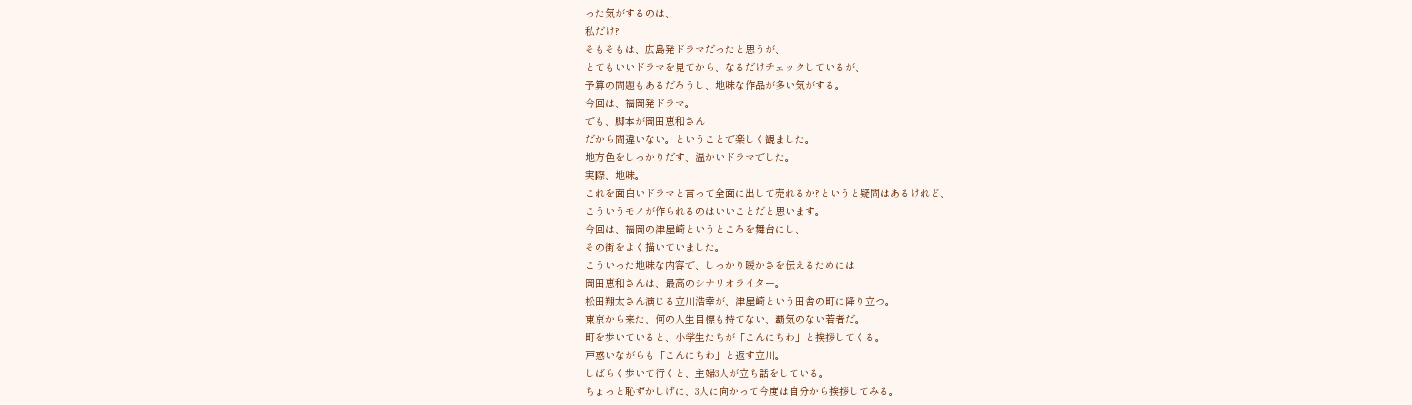った気がするのは、
私だけ?
そもそもは、広島発ドラマだったと思うが、
とてもいいドラマを見てから、なるだけチェックしているが、
予算の問題もあるだろうし、地味な作品が多い気がする。
今回は、福岡発ドラマ。
でも、脚本が岡田恵和さん
だから間違いない。ということで楽しく観ました。
地方色をしっかりだす、温かいドラマでした。
実際、地味。
これを面白いドラマと言って全面に出して売れるか?というと疑問はあるけれど、
こういうモノが作られるのはいいことだと思います。
今回は、福岡の津屋崎というところを舞台にし、
その街をよく描いていました。
こういった地味な内容で、しっかり暖かさを伝えるためには
岡田恵和さんは、最高のシナリオライター。
松田翔太さん演じる立川浩幸が、津屋崎という田舎の町に降り立つ。
東京から来た、何の人生目標も持てない、覇気のない若者だ。
町を歩いていると、小学生たちが「こんにちわ」と挨拶してくる。
戸惑いながらも「こんにちわ」と返す立川。
しばらく歩いて行くと、主婦3人が立ち話をしている。
ちょっと恥ずかしげに、3人に向かって今度は自分から挨拶してみる。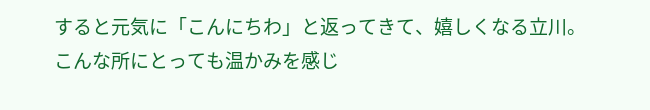すると元気に「こんにちわ」と返ってきて、嬉しくなる立川。
こんな所にとっても温かみを感じ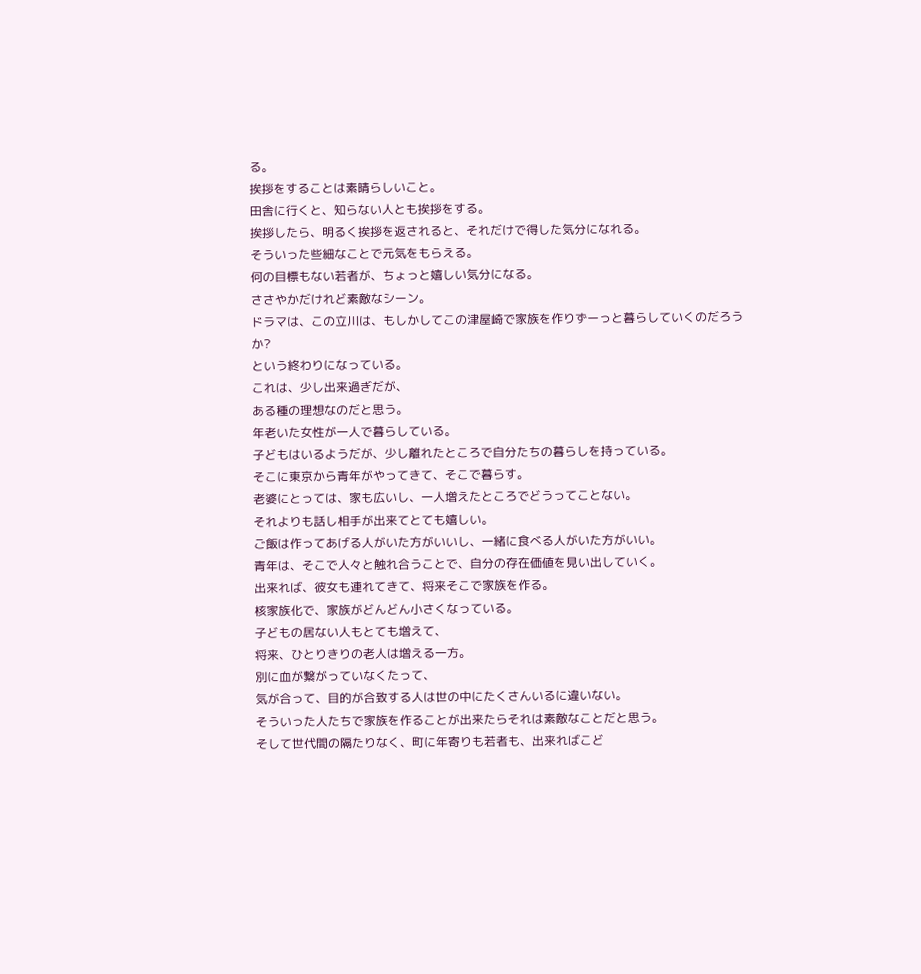る。
挨拶をすることは素晴らしいこと。
田舎に行くと、知らない人とも挨拶をする。
挨拶したら、明るく挨拶を返されると、それだけで得した気分になれる。
そういった些細なことで元気をもらえる。
何の目標もない若者が、ちょっと嬉しい気分になる。
ささやかだけれど素敵なシーン。
ドラマは、この立川は、もしかしてこの津屋崎で家族を作りずーっと暮らしていくのだろうか?
という終わりになっている。
これは、少し出来過ぎだが、
ある種の理想なのだと思う。
年老いた女性が一人で暮らしている。
子どもはいるようだが、少し離れたところで自分たちの暮らしを持っている。
そこに東京から青年がやってきて、そこで暮らす。
老婆にとっては、家も広いし、一人増えたところでどうってことない。
それよりも話し相手が出来てとても嬉しい。
ご飯は作ってあげる人がいた方がいいし、一緒に食べる人がいた方がいい。
青年は、そこで人々と触れ合うことで、自分の存在価値を見い出していく。
出来れば、彼女も連れてきて、将来そこで家族を作る。
核家族化で、家族がどんどん小さくなっている。
子どもの居ない人もとても増えて、
将来、ひとりきりの老人は増える一方。
別に血が繋がっていなくたって、
気が合って、目的が合致する人は世の中にたくさんいるに違いない。
そういった人たちで家族を作ることが出来たらそれは素敵なことだと思う。
そして世代間の隔たりなく、町に年寄りも若者も、出来ればこど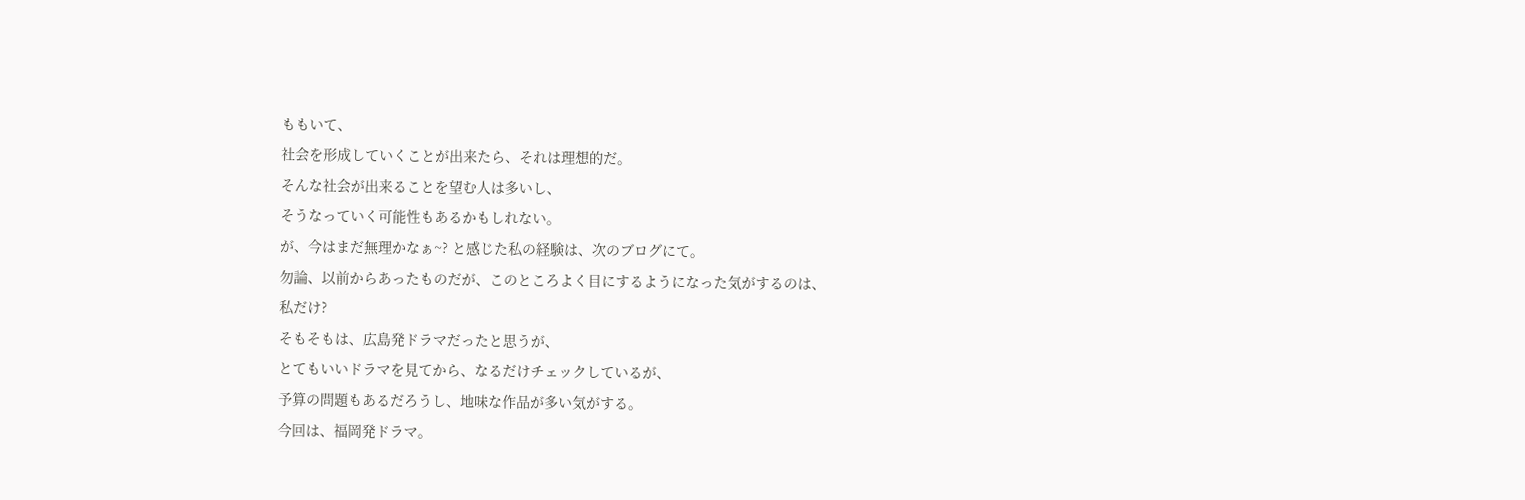ももいて、
社会を形成していくことが出来たら、それは理想的だ。
そんな社会が出来ることを望む人は多いし、
そうなっていく可能性もあるかもしれない。
が、今はまだ無理かなぁ~? と感じた私の経験は、次のブログにて。
勿論、以前からあったものだが、このところよく目にするようになった気がするのは、
私だけ?
そもそもは、広島発ドラマだったと思うが、
とてもいいドラマを見てから、なるだけチェックしているが、
予算の問題もあるだろうし、地味な作品が多い気がする。
今回は、福岡発ドラマ。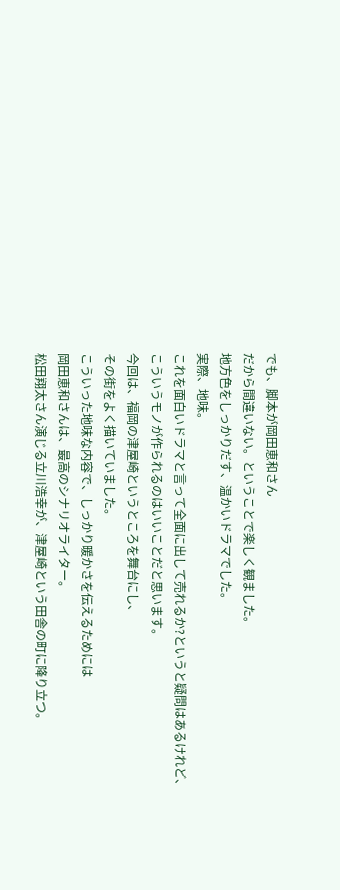でも、脚本が岡田恵和さん
だから間違いない。ということで楽しく観ました。
地方色をしっかりだす、温かいドラマでした。
実際、地味。
これを面白いドラマと言って全面に出して売れるか?というと疑問はあるけれど、
こういうモノが作られるのはいいことだと思います。
今回は、福岡の津屋崎というところを舞台にし、
その街をよく描いていました。
こういった地味な内容で、しっかり暖かさを伝えるためには
岡田恵和さんは、最高のシナリオライター。
松田翔太さん演じる立川浩幸が、津屋崎という田舎の町に降り立つ。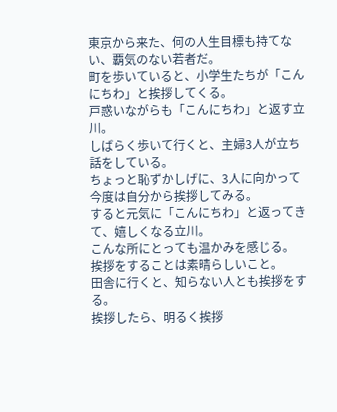東京から来た、何の人生目標も持てない、覇気のない若者だ。
町を歩いていると、小学生たちが「こんにちわ」と挨拶してくる。
戸惑いながらも「こんにちわ」と返す立川。
しばらく歩いて行くと、主婦3人が立ち話をしている。
ちょっと恥ずかしげに、3人に向かって今度は自分から挨拶してみる。
すると元気に「こんにちわ」と返ってきて、嬉しくなる立川。
こんな所にとっても温かみを感じる。
挨拶をすることは素晴らしいこと。
田舎に行くと、知らない人とも挨拶をする。
挨拶したら、明るく挨拶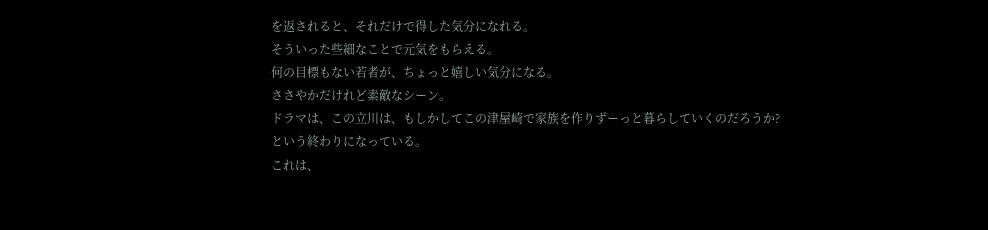を返されると、それだけで得した気分になれる。
そういった些細なことで元気をもらえる。
何の目標もない若者が、ちょっと嬉しい気分になる。
ささやかだけれど素敵なシーン。
ドラマは、この立川は、もしかしてこの津屋崎で家族を作りずーっと暮らしていくのだろうか?
という終わりになっている。
これは、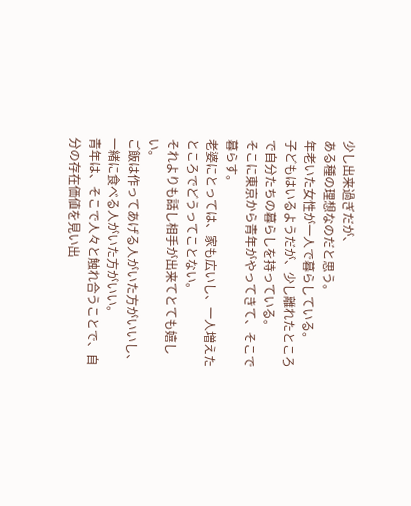少し出来過ぎだが、
ある種の理想なのだと思う。
年老いた女性が一人で暮らしている。
子どもはいるようだが、少し離れたところで自分たちの暮らしを持っている。
そこに東京から青年がやってきて、そこで暮らす。
老婆にとっては、家も広いし、一人増えたところでどうってことない。
それよりも話し相手が出来てとても嬉しい。
ご飯は作ってあげる人がいた方がいいし、一緒に食べる人がいた方がいい。
青年は、そこで人々と触れ合うことで、自分の存在価値を見い出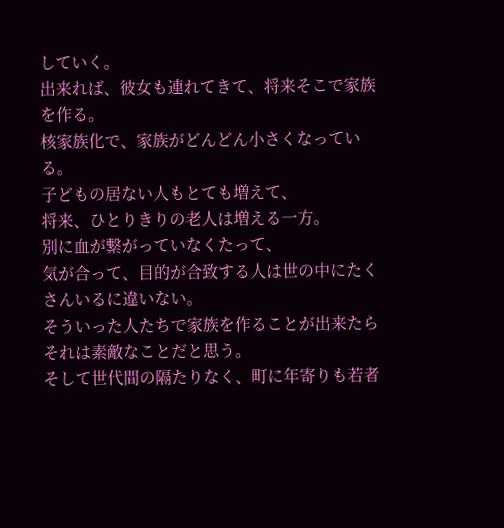していく。
出来れば、彼女も連れてきて、将来そこで家族を作る。
核家族化で、家族がどんどん小さくなっている。
子どもの居ない人もとても増えて、
将来、ひとりきりの老人は増える一方。
別に血が繋がっていなくたって、
気が合って、目的が合致する人は世の中にたくさんいるに違いない。
そういった人たちで家族を作ることが出来たらそれは素敵なことだと思う。
そして世代間の隔たりなく、町に年寄りも若者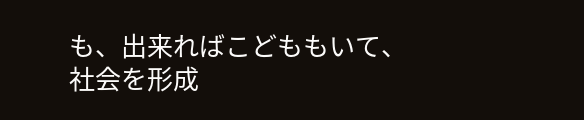も、出来ればこどももいて、
社会を形成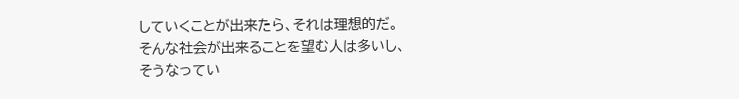していくことが出来たら、それは理想的だ。
そんな社会が出来ることを望む人は多いし、
そうなってい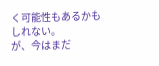く可能性もあるかもしれない。
が、今はまだ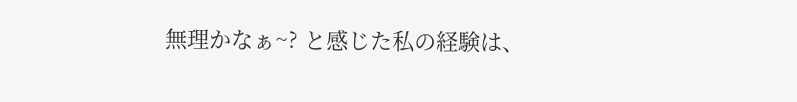無理かなぁ~? と感じた私の経験は、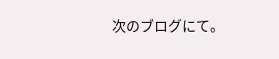次のブログにて。